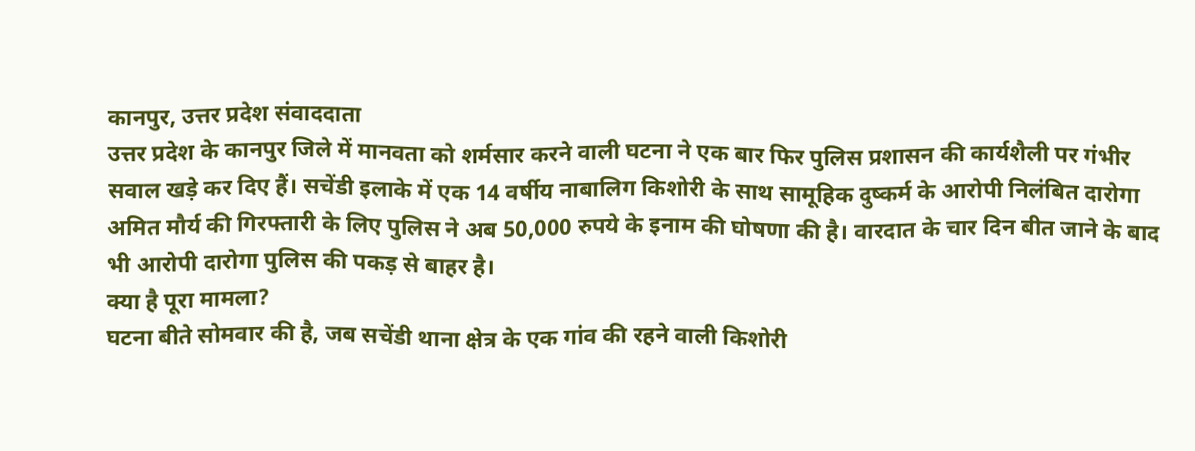कानपुर, उत्तर प्रदेश संवाददाता
उत्तर प्रदेश के कानपुर जिले में मानवता को शर्मसार करने वाली घटना ने एक बार फिर पुलिस प्रशासन की कार्यशैली पर गंभीर सवाल खड़े कर दिए हैं। सचेंडी इलाके में एक 14 वर्षीय नाबालिग किशोरी के साथ सामूहिक दुष्कर्म के आरोपी निलंबित दारोगा अमित मौर्य की गिरफ्तारी के लिए पुलिस ने अब 50,000 रुपये के इनाम की घोषणा की है। वारदात के चार दिन बीत जाने के बाद भी आरोपी दारोगा पुलिस की पकड़ से बाहर है।
क्या है पूरा मामला?
घटना बीते सोमवार की है, जब सचेंडी थाना क्षेत्र के एक गांव की रहने वाली किशोरी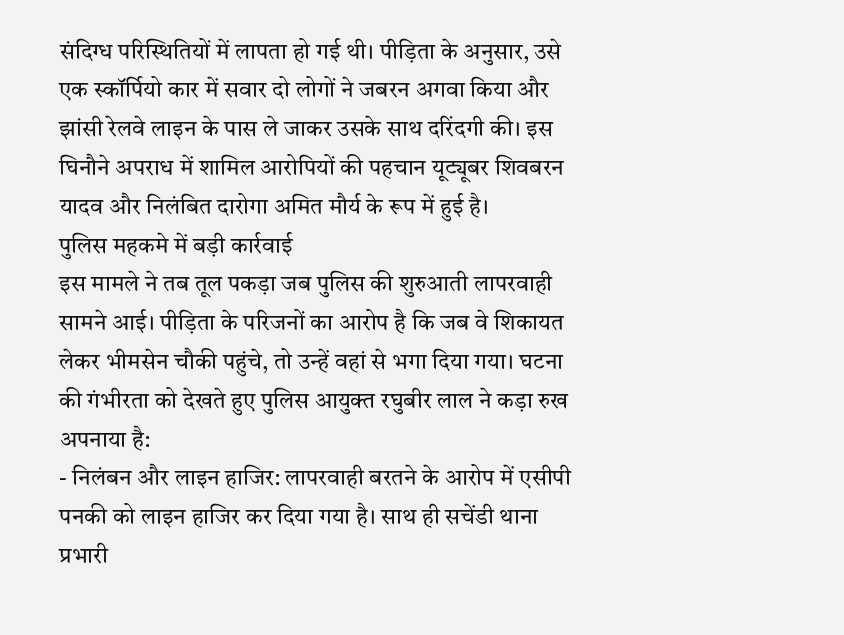संदिग्ध परिस्थितियों में लापता हो गई थी। पीड़िता के अनुसार, उसे एक स्कॉर्पियो कार में सवार दो लोगों ने जबरन अगवा किया और झांसी रेलवे लाइन के पास ले जाकर उसके साथ दरिंदगी की। इस घिनौने अपराध में शामिल आरोपियों की पहचान यूट्यूबर शिवबरन यादव और निलंबित दारोगा अमित मौर्य के रूप में हुई है।
पुलिस महकमे में बड़ी कार्रवाई
इस मामले ने तब तूल पकड़ा जब पुलिस की शुरुआती लापरवाही सामने आई। पीड़िता के परिजनों का आरोप है कि जब वे शिकायत लेकर भीमसेन चौकी पहुंचे, तो उन्हें वहां से भगा दिया गया। घटना की गंभीरता को देखते हुए पुलिस आयुक्त रघुबीर लाल ने कड़ा रुख अपनाया है:
- निलंबन और लाइन हाजिर: लापरवाही बरतने के आरोप में एसीपी पनकी को लाइन हाजिर कर दिया गया है। साथ ही सचेंडी थाना प्रभारी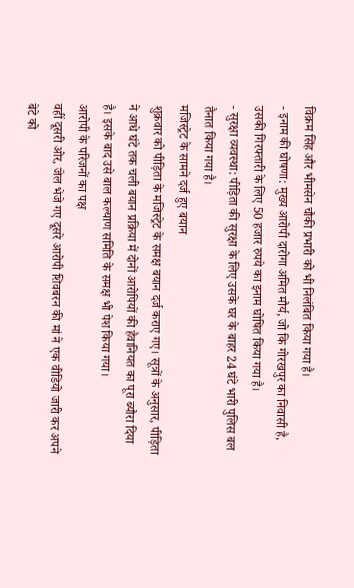विक्रम सिंह और भीमसेन चौकी प्रभारी को भी निलंबित किया गया है।
- इनाम की घोषणा: मुख्य आरोपी दारोगा अमित मौर्य, जो कि गोरखपुर का निवासी है, उसकी गिरफ्तारी के लिए 50 हजार रुपये का इनाम घोषित किया गया है।
- सुरक्षा व्यवस्था: पीड़िता की सुरक्षा के लिए उसके घर के बाहर 24 घंटे भारी पुलिस बल तैनात किया गया है।
मजिस्ट्रेट के सामने दर्ज हुए बयान
शुक्रवार को पीड़िता के मजिस्ट्रेट के समक्ष बयान दर्ज कराए गए। सूत्रों के अनुसार, पीड़िता ने आधे घंटे तक चली बयान प्रक्रिया में दोनों आरोपियों की हैवानियत का पूरा ब्यौरा दिया है। इसके बाद उसे बाल कल्याण समिति के समक्ष भी पेश किया गया।
आरोपी के परिजनों का पक्ष
वहीं दूसरी ओर, जेल भेजे गए दूसरे आरोपी शिवबरन की मां ने एक वीडियो जारी कर अपने बेटे को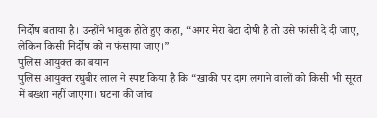निर्दोष बताया है। उन्होंने भावुक होते हुए कहा, “अगर मेरा बेटा दोषी है तो उसे फांसी दे दी जाए, लेकिन किसी निर्दोष को न फंसाया जाए।”
पुलिस आयुक्त का बयान
पुलिस आयुक्त रघुबीर लाल ने स्पष्ट किया है कि “खाकी पर दाग लगाने वालों को किसी भी सूरत में बख्शा नहीं जाएगा। घटना की जांच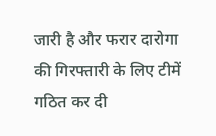जारी है और फरार दारोगा की गिरफ्तारी के लिए टीमें गठित कर दी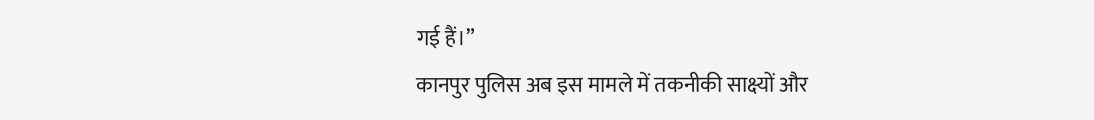गई हैं।”
कानपुर पुलिस अब इस मामले में तकनीकी साक्ष्यों और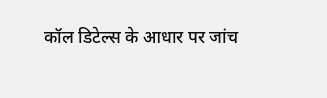कॉल डिटेल्स के आधार पर जांच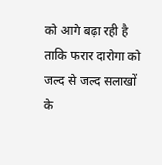को आगे बढ़ा रही है ताकि फरार दारोगा को जल्द से जल्द सलाखों के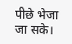पीछे भेजा जा सके।